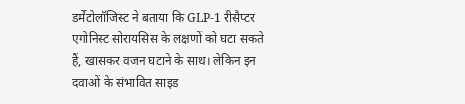डर्मेटोलॉजिस्ट ने बताया कि GLP‑1 रीसैप्टर एगोनिस्ट सोरायसिस के लक्षणों को घटा सकते हैं, खासकर वजन घटाने के साथ। लेकिन इन दवाओं के संभावित साइड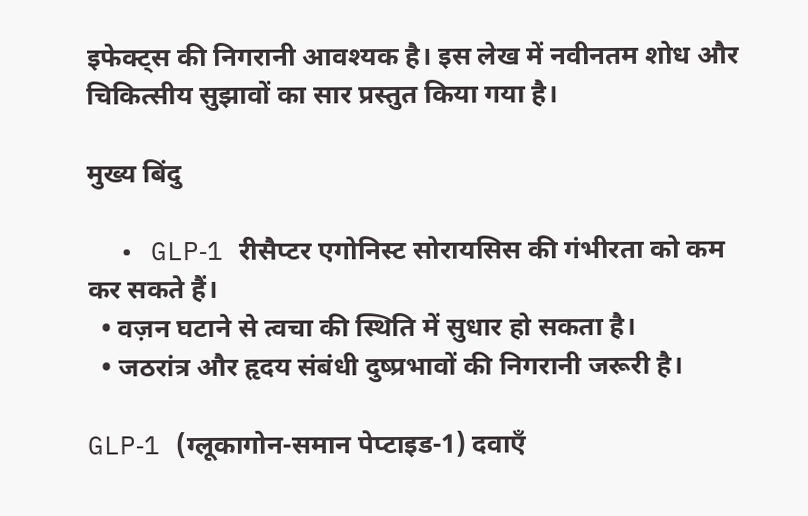इफेक्ट्स की निगरानी आवश्यक है। इस लेख में नवीनतम शोध और चिकित्सीय सुझावों का सार प्रस्तुत किया गया है।

मुख्य बिंदु

  • GLP‑1 रीसैप्टर एगोनिस्ट सोरायसिस की गंभीरता को कम कर सकते हैं।
  • वज़न घटाने से त्वचा की स्थिति में सुधार हो सकता है।
  • जठरांत्र और हृदय संबंधी दुष्प्रभावों की निगरानी जरूरी है।

GLP‑1 (ग्लूकागोन‑समान पेप्टाइड‑1) दवाएँ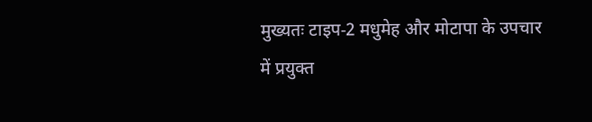मुख्यतः टाइप‑2 मधुमेह और मोटापा के उपचार में प्रयुक्त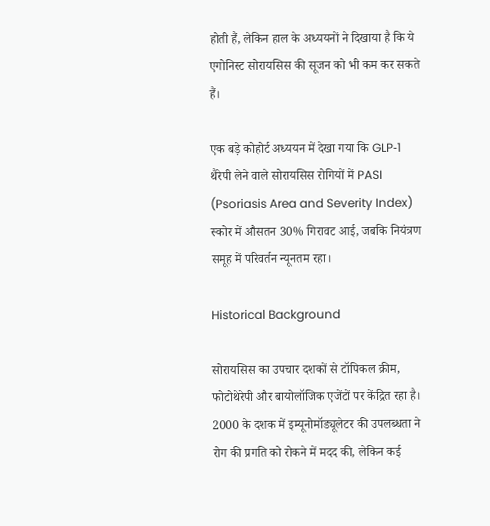होती हैं, लेकिन हाल के अध्ययनों ने दिखाया है कि ये एगोनिस्ट सोरायसिस की सूजन को भी कम कर सकते हैं।

एक बड़े कोहोर्ट अध्ययन में देखा गया कि GLP‑1 थैरेपी लेने वाले सोरायसिस रोगियों में PASI (Psoriasis Area and Severity Index) स्कोर में औसतन 30% गिरावट आई, जबकि नियंत्रण समूह में परिवर्तन न्यूनतम रहा।

Historical Background

सोरायसिस का उपचार दशकों से टॉपिकल क्रीम, फोटोथेरेपी और बायोलॉजिक एजेंटों पर केंद्रित रहा है। 2000 के दशक में इम्यूनोमॉड्यूलेटर की उपलब्धता ने रोग की प्रगति को रोकने में मदद की, लेकिन कई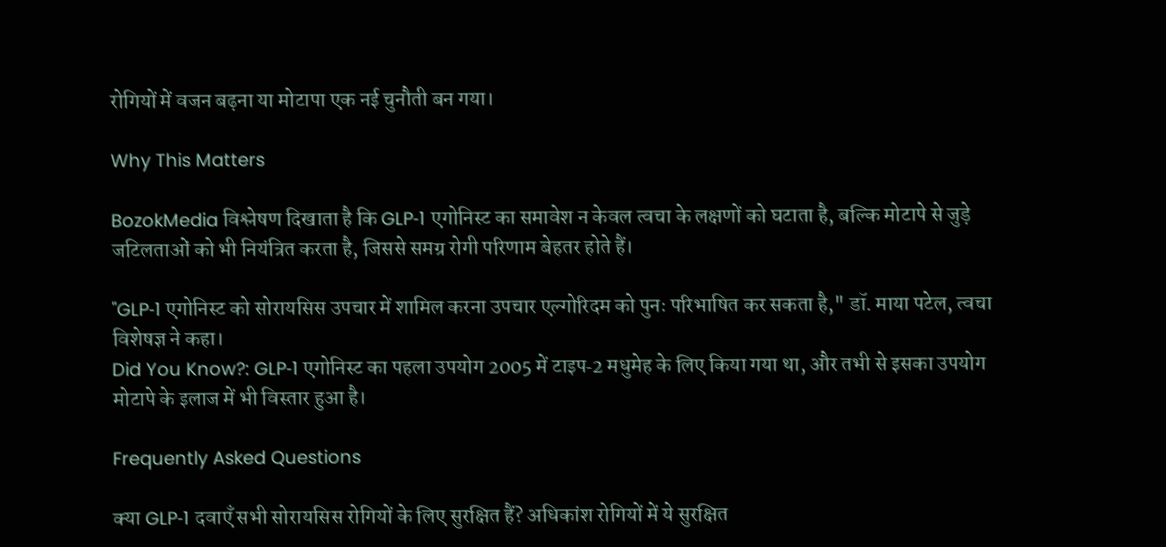रोगियों में वजन बढ़ना या मोटापा एक नई चुनौती बन गया।

Why This Matters

BozokMedia विश्लेषण दिखाता है कि GLP‑1 एगोनिस्ट का समावेश न केवल त्वचा के लक्षणों को घटाता है, बल्कि मोटापे से जुड़े जटिलताओं को भी नियंत्रित करता है, जिससे समग्र रोगी परिणाम बेहतर होते हैं।

"GLP‑1 एगोनिस्ट को सोरायसिस उपचार में शामिल करना उपचार एल्गोरिदम को पुनः परिभाषित कर सकता है," डॉ. माया पटेल, त्वचा विशेषज्ञ ने कहा।
Did You Know?: GLP‑1 एगोनिस्ट का पहला उपयोग 2005 में टाइप‑2 मधुमेह के लिए किया गया था, और तभी से इसका उपयोग मोटापे के इलाज में भी विस्तार हुआ है।

Frequently Asked Questions

क्या GLP‑1 दवाएँ सभी सोरायसिस रोगियों के लिए सुरक्षित हैं? अधिकांश रोगियों में ये सुरक्षित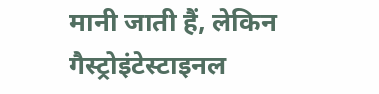मानी जाती हैं, लेकिन गैस्ट्रोइंटेस्टाइनल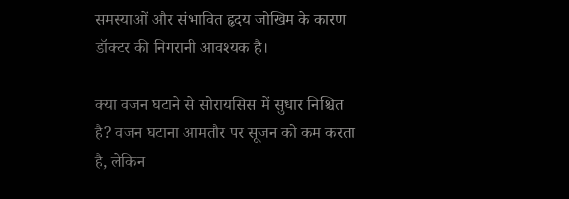समस्याओं और संभावित हृदय जोखिम के कारण डॉक्टर की निगरानी आवश्यक है।

क्या वजन घटाने से सोरायसिस में सुधार निश्चित है? वजन घटाना आमतौर पर सूजन को कम करता है, लेकिन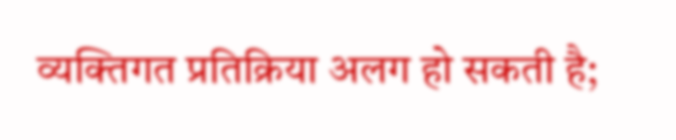व्यक्तिगत प्रतिक्रिया अलग हो सकती है;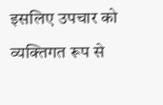इसलिए उपचार को व्यक्तिगत रूप से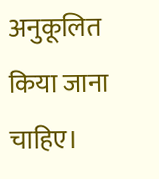अनुकूलित किया जाना चाहिए।